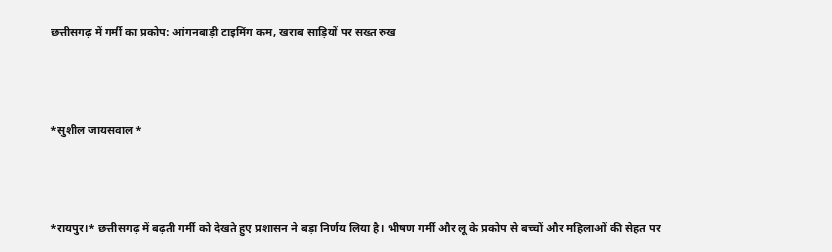छत्तीसगढ़ में गर्मी का प्रकोप: आंगनबाड़ी टाइमिंग कम, खराब साड़ियों पर सख्त रुख



*सुशील जायसवाल*



*रायपुर।* छत्तीसगढ़ में बढ़ती गर्मी को देखते हुए प्रशासन ने बड़ा निर्णय लिया है। भीषण गर्मी और लू के प्रकोप से बच्चों और महिलाओं की सेहत पर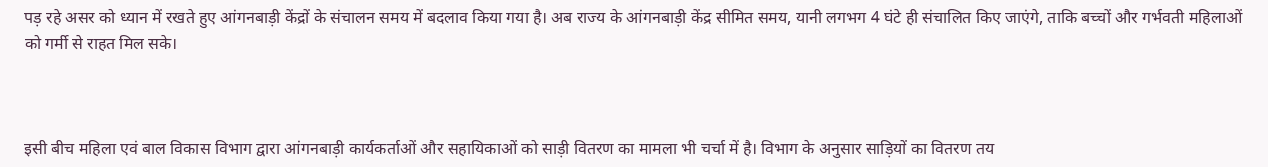पड़ रहे असर को ध्यान में रखते हुए आंगनबाड़ी केंद्रों के संचालन समय में बदलाव किया गया है। अब राज्य के आंगनबाड़ी केंद्र सीमित समय, यानी लगभग 4 घंटे ही संचालित किए जाएंगे, ताकि बच्चों और गर्भवती महिलाओं को गर्मी से राहत मिल सके।



इसी बीच महिला एवं बाल विकास विभाग द्वारा आंगनबाड़ी कार्यकर्ताओं और सहायिकाओं को साड़ी वितरण का मामला भी चर्चा में है। विभाग के अनुसार साड़ियों का वितरण तय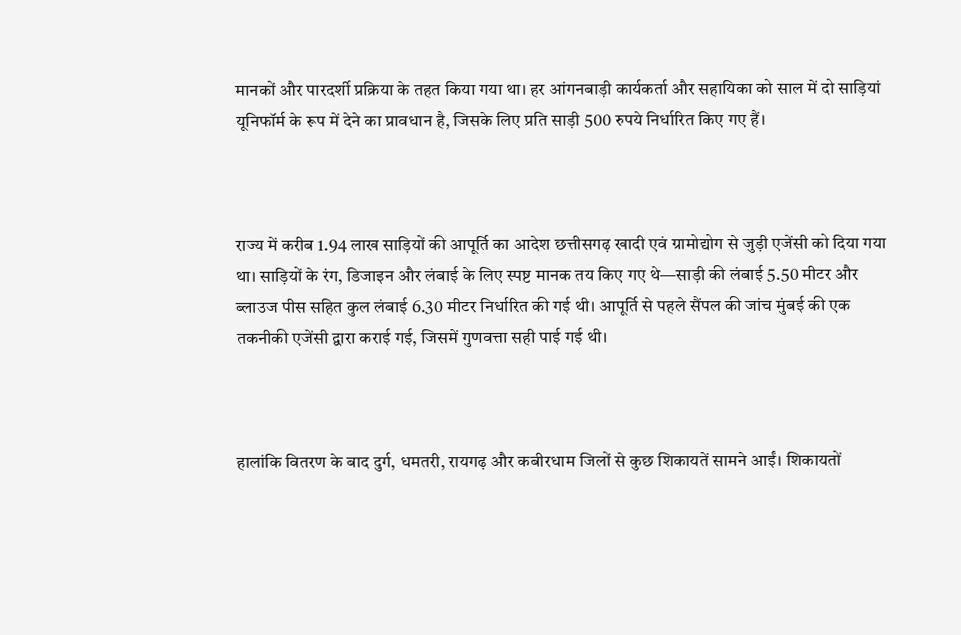मानकों और पारदर्शी प्रक्रिया के तहत किया गया था। हर आंगनबाड़ी कार्यकर्ता और सहायिका को साल में दो साड़ियां यूनिफॉर्म के रूप में देने का प्रावधान है, जिसके लिए प्रति साड़ी 500 रुपये निर्धारित किए गए हैं।



राज्य में करीब 1.94 लाख साड़ियों की आपूर्ति का आदेश छत्तीसगढ़ खादी एवं ग्रामोद्योग से जुड़ी एजेंसी को दिया गया था। साड़ियों के रंग, डिजाइन और लंबाई के लिए स्पष्ट मानक तय किए गए थे—साड़ी की लंबाई 5.50 मीटर और ब्लाउज पीस सहित कुल लंबाई 6.30 मीटर निर्धारित की गई थी। आपूर्ति से पहले सैंपल की जांच मुंबई की एक तकनीकी एजेंसी द्वारा कराई गई, जिसमें गुणवत्ता सही पाई गई थी।



हालांकि वितरण के बाद दुर्ग, धमतरी, रायगढ़ और कबीरधाम जिलों से कुछ शिकायतें सामने आईं। शिकायतों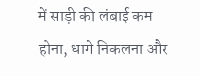में साड़ी की लंबाई कम होना, धागे निकलना और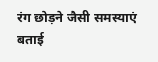रंग छोड़ने जैसी समस्याएं बताई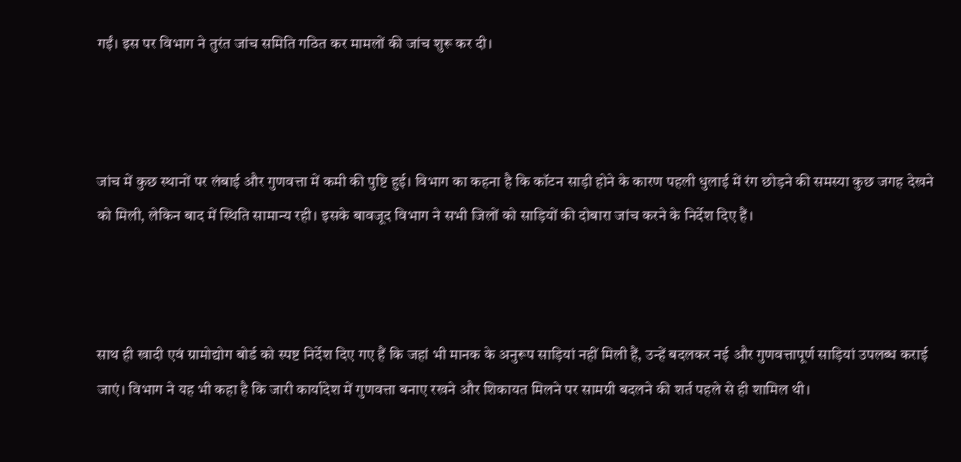गईं। इस पर विभाग ने तुरंत जांच समिति गठित कर मामलों की जांच शुरू कर दी।



जांच में कुछ स्थानों पर लंबाई और गुणवत्ता में कमी की पुष्टि हुई। विभाग का कहना है कि कॉटन साड़ी होने के कारण पहली धुलाई में रंग छोड़ने की समस्या कुछ जगह देखने को मिली, लेकिन बाद में स्थिति सामान्य रही। इसके बावजूद विभाग ने सभी जिलों को साड़ियों की दोबारा जांच करने के निर्देश दिए हैं।



साथ ही खादी एवं ग्रामोद्योग बोर्ड को स्पष्ट निर्देश दिए गए हैं कि जहां भी मानक के अनुरूप साड़ियां नहीं मिली हैं, उन्हें बदलकर नई और गुणवत्तापूर्ण साड़ियां उपलब्ध कराई जाएं। विभाग ने यह भी कहा है कि जारी कार्यादेश में गुणवत्ता बनाए रखने और शिकायत मिलने पर सामग्री बदलने की शर्त पहले से ही शामिल थी।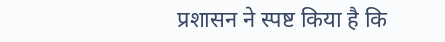प्रशासन ने स्पष्ट किया है कि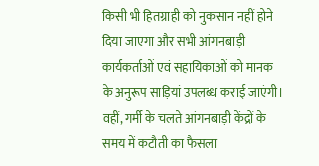किसी भी हितग्राही को नुकसान नहीं होने दिया जाएगा और सभी आंगनबाड़ी कार्यकर्ताओं एवं सहायिकाओं को मानक के अनुरूप साड़ियां उपलब्ध कराई जाएंगी। वहीं, गर्मी के चलते आंगनबाड़ी केंद्रों के समय में कटौती का फैसला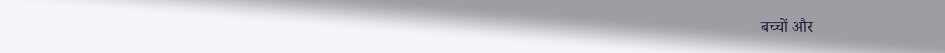बच्चों और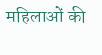महिलाओं की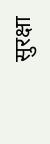सुरक्षा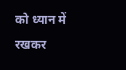को ध्यान में रखकर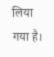लिया गया है।